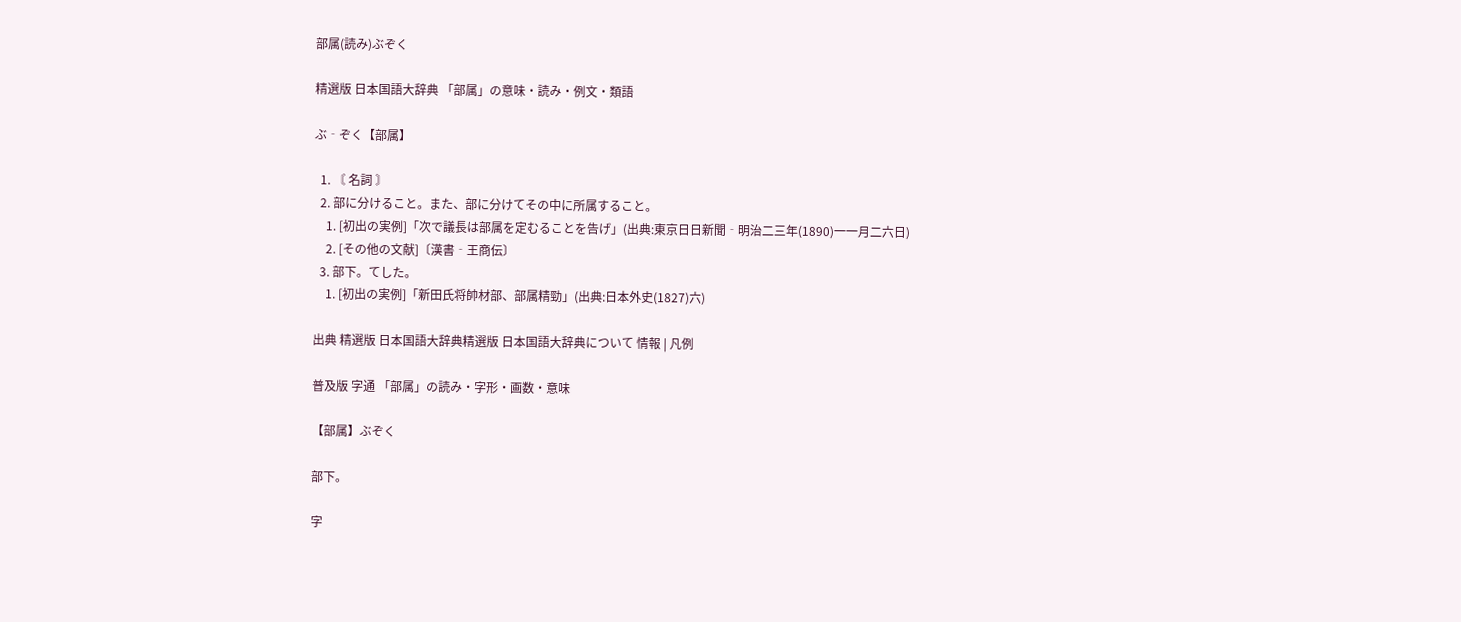部属(読み)ぶぞく

精選版 日本国語大辞典 「部属」の意味・読み・例文・類語

ぶ‐ぞく【部属】

  1. 〘 名詞 〙
  2. 部に分けること。また、部に分けてその中に所属すること。
    1. [初出の実例]「次で議長は部属を定むることを告げ」(出典:東京日日新聞‐明治二三年(1890)一一月二六日)
    2. [その他の文献]〔漢書‐王商伝〕
  3. 部下。てした。
    1. [初出の実例]「新田氏将帥材部、部属精勁」(出典:日本外史(1827)六)

出典 精選版 日本国語大辞典精選版 日本国語大辞典について 情報 | 凡例

普及版 字通 「部属」の読み・字形・画数・意味

【部属】ぶぞく

部下。

字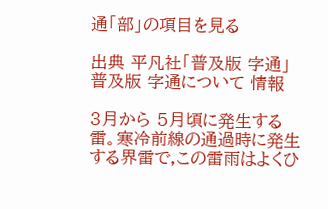通「部」の項目を見る

出典 平凡社「普及版 字通」普及版 字通について 情報

3月から 5月頃に発生する雷。寒冷前線の通過時に発生する界雷で,この雷雨はよくひ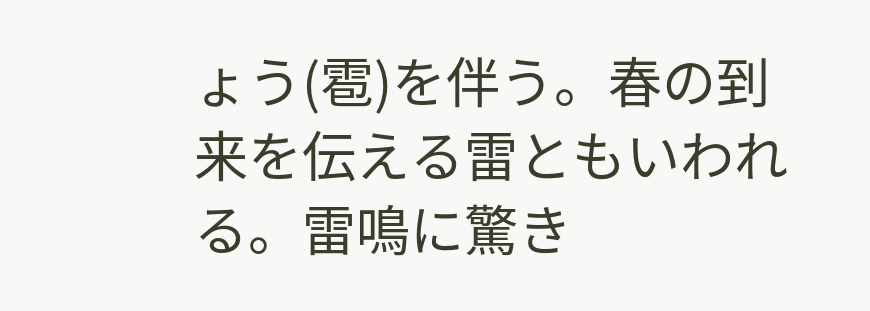ょう(雹)を伴う。春の到来を伝える雷ともいわれる。雷鳴に驚き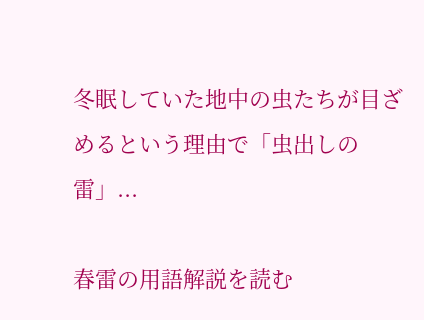冬眠していた地中の虫たちが目ざめるという理由で「虫出しの雷」...

春雷の用語解説を読む